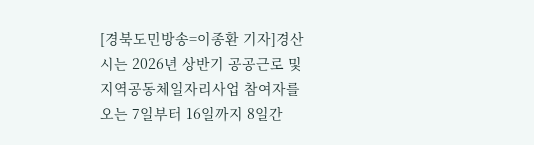[경북도민방송=이종환 기자]경산시는 2026년 상반기 공공근로 및 지역공동체일자리사업 참여자를 오는 7일부터 16일까지 8일간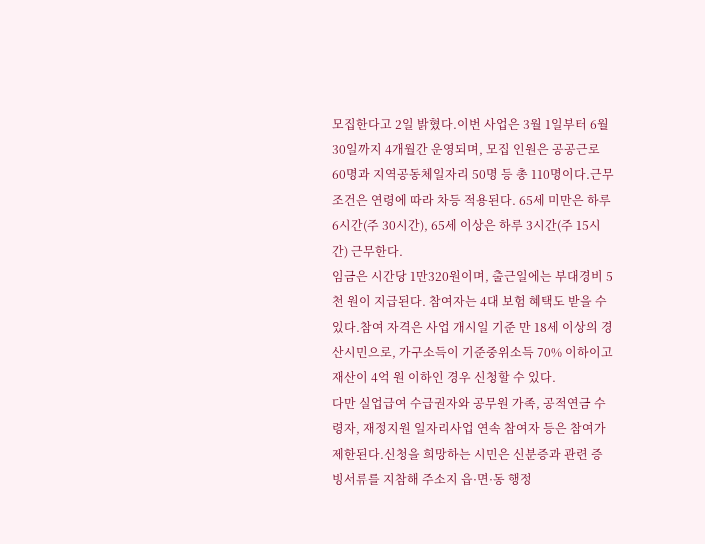모집한다고 2일 밝혔다.이번 사업은 3월 1일부터 6월 30일까지 4개월간 운영되며, 모집 인원은 공공근로 60명과 지역공동체일자리 50명 등 총 110명이다.근무 조건은 연령에 따라 차등 적용된다. 65세 미만은 하루 6시간(주 30시간), 65세 이상은 하루 3시간(주 15시간) 근무한다.
임금은 시간당 1만320원이며, 출근일에는 부대경비 5천 원이 지급된다. 참여자는 4대 보험 혜택도 받을 수 있다.참여 자격은 사업 개시일 기준 만 18세 이상의 경산시민으로, 가구소득이 기준중위소득 70% 이하이고 재산이 4억 원 이하인 경우 신청할 수 있다.
다만 실업급여 수급권자와 공무원 가족, 공적연금 수령자, 재정지원 일자리사업 연속 참여자 등은 참여가 제한된다.신청을 희망하는 시민은 신분증과 관련 증빙서류를 지참해 주소지 읍·면·동 행정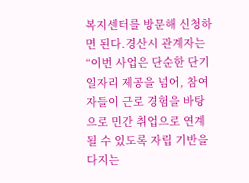복지센터를 방문해 신청하면 된다.경산시 관계자는 “이번 사업은 단순한 단기 일자리 제공을 넘어, 참여자들이 근로 경험을 바탕으로 민간 취업으로 연계될 수 있도록 자립 기반을 다지는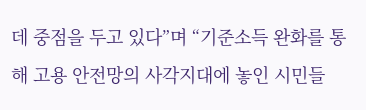데 중점을 두고 있다”며 “기준소득 완화를 통해 고용 안전망의 사각지대에 놓인 시민들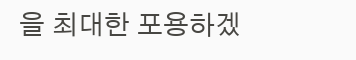을 최대한 포용하겠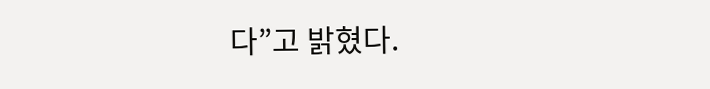다”고 밝혔다.